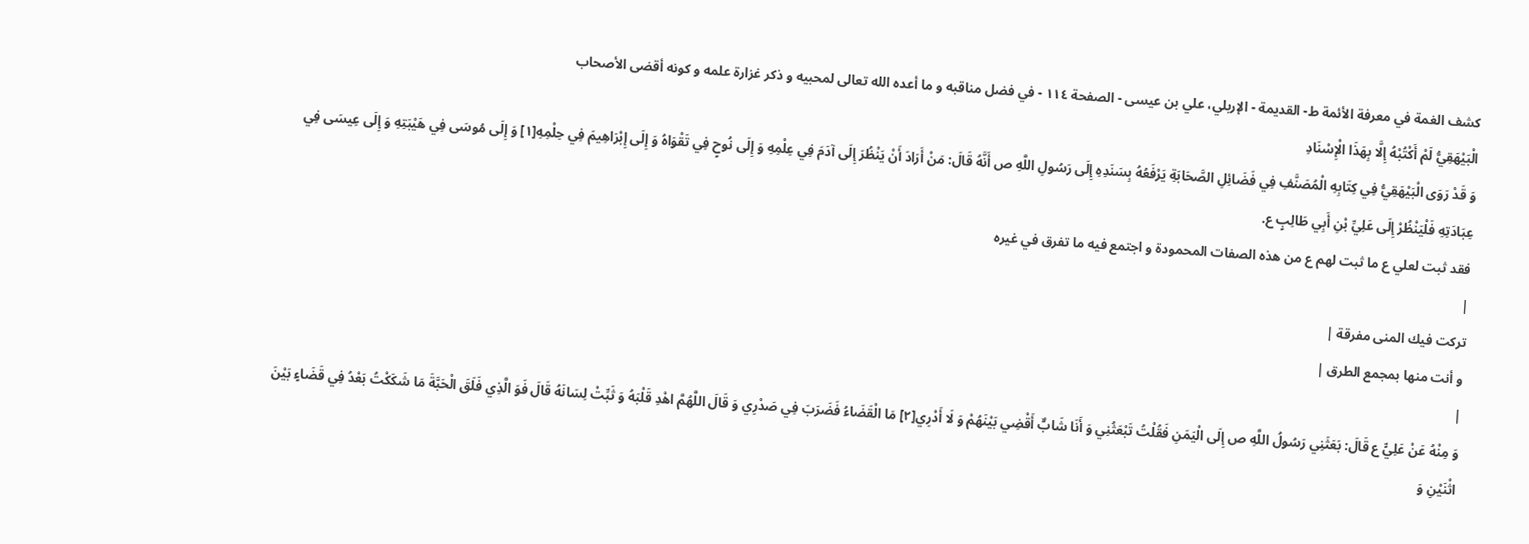كشف الغمة في معرفة الأئمة ط- القديمة - الإربلي، علي بن عيسى - الصفحة ١١٤ - في فضل مناقبه و ما أعده الله تعالى لمحبيه و ذكر غزارة علمه و كونه أقضى الأصحاب
الْبَيْهَقِيُّ لَمْ أَكْتُبْهُ إِلَّا بِهَذَا الْإِسْنَادِ
وَ قَدْ رَوَى الْبَيْهَقِيُّ فِي كِتَابِهِ الْمُصَنَّفِ فِي فَضَائِلِ الصَّحَابَةِ يَرْفَعُهُ بِسَنَدِهِ إِلَى رَسُولِ اللَّهِ ص أَنَّهُ قَالَ: مَنْ أَرَادَ أَنْ يَنْظُرَ إِلَى آدَمَ فِي عِلْمِهِ وَ إِلَى نُوحٍ فِي تَقْوَاهُ وَ إِلَى إِبْرَاهِيمَ فِي حِلْمِهِ[١] وَ إِلَى مُوسَى فِي هَيْبَتِهِ وَ إِلَى عِيسَى فِي عِبَادَتِهِ فَلْيَنْظُرْ إِلَى عَلِيِّ بْنِ أَبِي طَالِبٍ ع.
فقد ثبت لعلي ع ما ثبت لهم ع من هذه الصفات المحمودة و اجتمع فيه ما تفرق في غيره
|
تركت فيك المنى مفرقة |
و أنت منها بمجمع الطرق |
|
وَ مِنْهُ عَنْ عَلِيٍّ ع قَالَ: بَعَثَنِي رَسُولُ اللَّهِ ص إِلَى الْيَمَنِ فَقُلْتُ تَبْعَثُنِي وَ أَنَا شَابٌّ أَقْضِي بَيْنَهُمْ وَ لَا أَدْرِي[٢] مَا الْقَضَاءُ فَضَرَبَ فِي صَدْرِي وَ قَالَ اللَّهُمَّ اهْدِ قَلْبَهُ وَ ثَبِّتْ لِسَانَهُ قَالَ فَوَ الَّذِي فَلَقَ الْحَبَّةَ مَا شَكَكْتُ بَعْدُ فِي قَضَاءٍ بَيْنَ اثْنَيْنِ وَ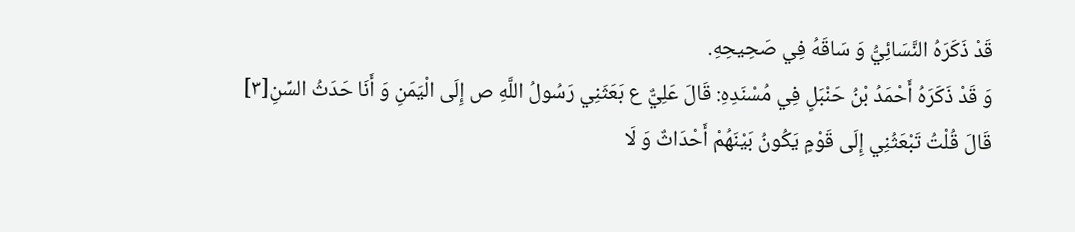قَدْ ذَكَرَهُ النَّسَائِيُّ وَ سَاقَهُ فِي صَحِيحِهِ.
وَ قَدْ ذَكَرَهُ أَحْمَدُ بْنُ حَنْبَلٍ فِي مُسْنَدِهِ: قَالَ عَلِيٌّ ع بَعَثَنِي رَسُولُ اللَّهِ ص إِلَى الْيَمَنِ وَ أَنَا حَدَثُ السِّنِ[٣] قَالَ قُلْتُ تَبْعَثُنِي إِلَى قَوْمٍ يَكُونُ بَيْنَهُمْ أَحْدَاثٌ وَ لَا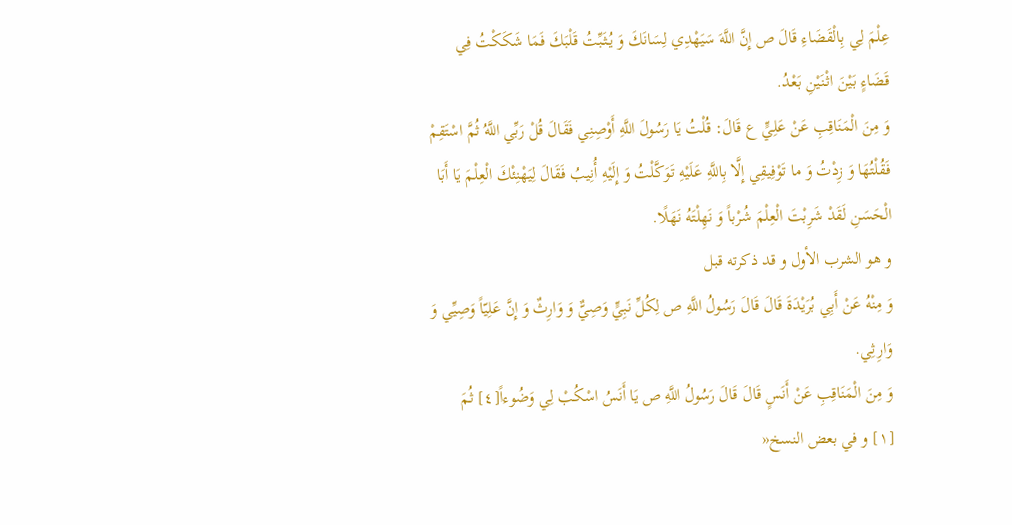عِلْمَ لِي بِالْقَضَاءِ قَالَ ص إِنَّ اللَّهَ سَيَهْدِي لِسَانَكَ وَ يُثَبِّتُ قَلْبَكَ فَمَا شَكَكْتُ فِي قَضَاءٍ بَيْنَ اثْنَيْنِ بَعْدُ.
وَ مِنَ الْمَنَاقِبِ عَنْ عَلِيٍّ ع قَالَ: قُلْتُ يَا رَسُولَ اللَّهِ أَوْصِنِي فَقَالَ قُلْ رَبِّي اللَّهُ ثُمَّ اسْتَقِمْ فَقُلْتُهَا وَ زِدْتُ وَ ما تَوْفِيقِي إِلَّا بِاللَّهِ عَلَيْهِ تَوَكَّلْتُ وَ إِلَيْهِ أُنِيبُ فَقَالَ لِيَهْنِئْكَ الْعِلْمَ يَا أَبَا الْحَسَنِ لَقَدْ شَرِبْتَ الْعِلْمَ شُرْباً وَ نَهِلْتَهُ نَهَلًا.
و هو الشرب الأول و قد ذكرته قبل
وَ مِنْهُ عَنْ أَبِي بُرَيْدَةَ قَالَ قَالَ رَسُولُ اللَّهِ ص لِكُلِّ نَبِيٍّ وَصِيٌّ وَ وَارِثٌ وَ إِنَّ عَلِيّاً وَصِيِّي وَ وَارِثِي.
وَ مِنَ الْمَنَاقِبِ عَنْ أَنَسٍ قَالَ قَالَ رَسُولُ اللَّهِ ص يَا أَنَسُ اسْكُبْ لِي وَضُوءاً[٤] ثُمَ
[١] و في بعض النسخ«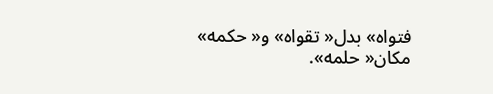فتواه» بدل« تقواه» و« حكمه» مكان« حلمه».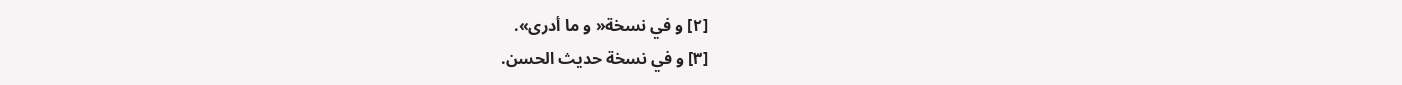[٢] و في نسخة« و ما أدرى».
[٣] و في نسخة حديث الحسن.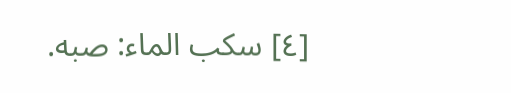[٤] سكب الماء: صبه.